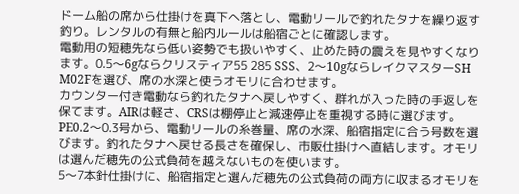ドーム船の席から仕掛けを真下へ落とし、電動リールで釣れたタナを繰り返す釣り。レンタルの有無と船内ルールは船宿ごとに確認します。
電動用の短穂先なら低い姿勢でも扱いやすく、止めた時の震えを見やすくなります。0.5〜6gならクリスティア55 285 SSS、2〜10gならレイクマスターSH M02Fを選び、席の水深と使うオモリに合わせます。
カウンター付き電動なら釣れたタナへ戻しやすく、群れが入った時の手返しを保てます。AIRは軽さ、CRSは棚停止と減速停止を重視する時に選びます。
PE0.2〜0.3号から、電動リールの糸巻量、席の水深、船宿指定に合う号数を選びます。釣れたタナへ戻せる長さを確保し、市販仕掛けへ直結します。オモリは選んだ穂先の公式負荷を越えないものを使います。
5〜7本針仕掛けに、船宿指定と選んだ穂先の公式負荷の両方に収まるオモリを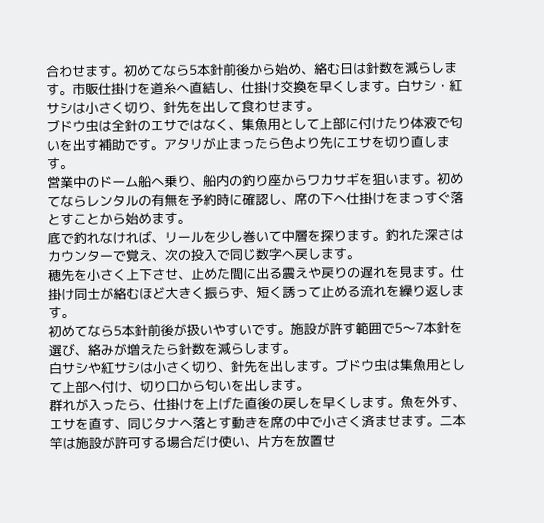合わせます。初めてなら5本針前後から始め、絡む日は針数を減らします。市販仕掛けを道糸へ直結し、仕掛け交換を早くします。白サシ・紅サシは小さく切り、針先を出して食わせます。
ブドウ虫は全針のエサではなく、集魚用として上部に付けたり体液で匂いを出す補助です。アタリが止まったら色より先にエサを切り直します。
営業中のドーム船へ乗り、船内の釣り座からワカサギを狙います。初めてならレンタルの有無を予約時に確認し、席の下へ仕掛けをまっすぐ落とすことから始めます。
底で釣れなければ、リールを少し巻いて中層を探ります。釣れた深さはカウンターで覚え、次の投入で同じ数字へ戻します。
穂先を小さく上下させ、止めた間に出る震えや戻りの遅れを見ます。仕掛け同士が絡むほど大きく振らず、短く誘って止める流れを繰り返します。
初めてなら5本針前後が扱いやすいです。施設が許す範囲で5〜7本針を選び、絡みが増えたら針数を減らします。
白サシや紅サシは小さく切り、針先を出します。ブドウ虫は集魚用として上部へ付け、切り口から匂いを出します。
群れが入ったら、仕掛けを上げた直後の戻しを早くします。魚を外す、エサを直す、同じタナへ落とす動きを席の中で小さく済ませます。二本竿は施設が許可する場合だけ使い、片方を放置せ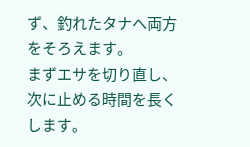ず、釣れたタナへ両方をそろえます。
まずエサを切り直し、次に止める時間を長くします。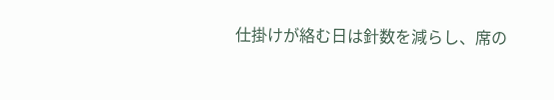仕掛けが絡む日は針数を減らし、席の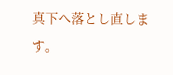真下へ落とし直します。